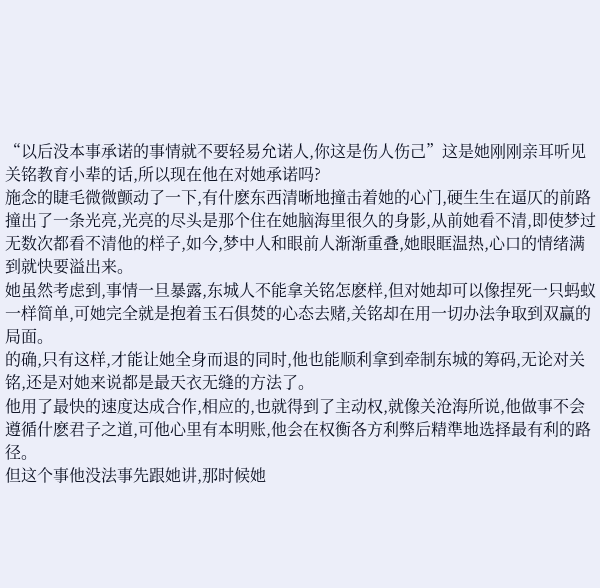“以后没本事承诺的事情就不要轻易允诺人,你这是伤人伤己”这是她刚刚亲耳听见关铭教育小辈的话,所以现在他在对她承诺吗?
施念的睫毛微微颤动了一下,有什麽东西清晰地撞击着她的心门,硬生生在逼仄的前路撞出了一条光亮,光亮的尽头是那个住在她脑海里很久的身影,从前她看不清,即使梦过无数次都看不清他的样子,如今,梦中人和眼前人渐渐重叠,她眼眶温热,心口的情绪满到就快要溢出来。
她虽然考虑到,事情一旦暴露,东城人不能拿关铭怎麽样,但对她却可以像捏死一只蚂蚁一样简单,可她完全就是抱着玉石俱焚的心态去赌,关铭却在用一切办法争取到双赢的局面。
的确,只有这样,才能让她全身而退的同时,他也能顺利拿到牵制东城的筹码,无论对关铭,还是对她来说都是最天衣无缝的方法了。
他用了最快的速度达成合作,相应的,也就得到了主动权,就像关沧海所说,他做事不会遵循什麽君子之道,可他心里有本明账,他会在权衡各方利弊后精準地选择最有利的路径。
但这个事他没法事先跟她讲,那时候她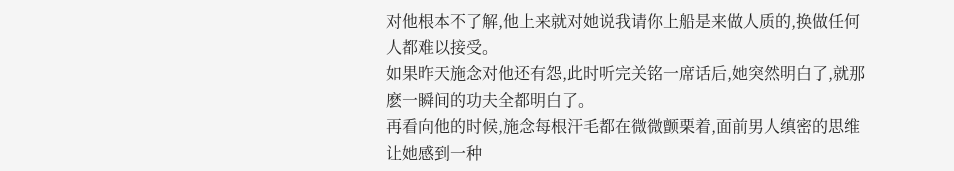对他根本不了解,他上来就对她说我请你上船是来做人质的,换做任何人都难以接受。
如果昨天施念对他还有怨,此时听完关铭一席话后,她突然明白了,就那麽一瞬间的功夫全都明白了。
再看向他的时候,施念每根汗毛都在微微颤栗着,面前男人缜密的思维让她感到一种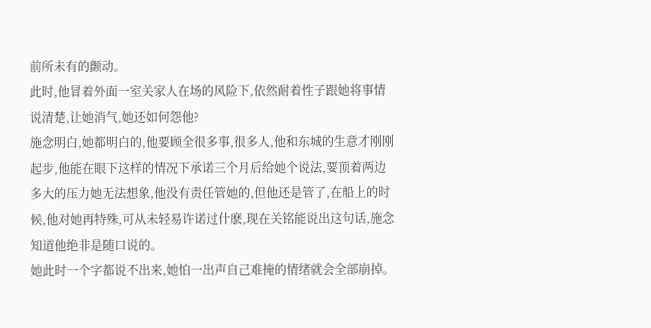前所未有的颤动。
此时,他冒着外面一室关家人在场的风险下,依然耐着性子跟她将事情说清楚,让她消气,她还如何怨他?
施念明白,她都明白的,他要顾全很多事,很多人,他和东城的生意才刚刚起步,他能在眼下这样的情况下承诺三个月后给她个说法,要顶着两边多大的压力她无法想象,他没有责任管她的,但他还是管了,在船上的时候,他对她再特殊,可从未轻易许诺过什麽,现在关铭能说出这句话,施念知道他绝非是随口说的。
她此时一个字都说不出来,她怕一出声自己难掩的情绪就会全部崩掉。